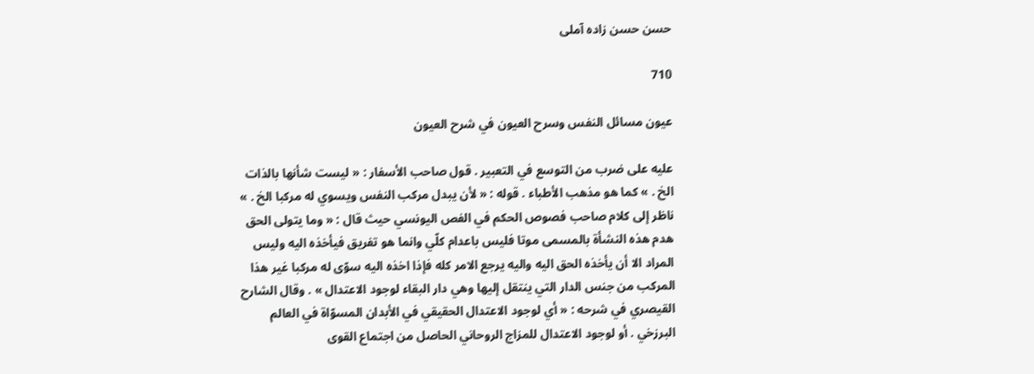حسن حسن زاده آملى

710

عيون مسائل النفس وسرح العيون في شرح العيون

عليه على ضرب من التوسع في التعبير . قول صاحب الأسفار : « ليست شأنها بالذات الخ . » كما هو مذهب الأطباء . قوله : « لأن يبدل مركب النفس ويسوي له مركبا الخ . » ناظر إلى كلام صاحب فصوص الحكم في الفص اليونسي حيث قال : « وما يتولى الحق هدم هذه النشأة بالمسمى موتا فليس باعدام كلّي وانما هو تفريق فيأخذه اليه وليس المراد الا أن يأخذه الحق اليه واليه يرجع الامر كله فإذا اخذه اليه سوّى له مركبا غير هذا المركب من جنس الدار التي ينتقل إليها وهي دار البقاء لوجود الاعتدال » . وقال الشارح القيصري في شرحه : « أي لوجود الاعتدال الحقيقي في الأبدان المسوّاة في العالم البرزخي . أو لوجود الاعتدال للمزاج الروحاني الحاصل من اجتماع القوى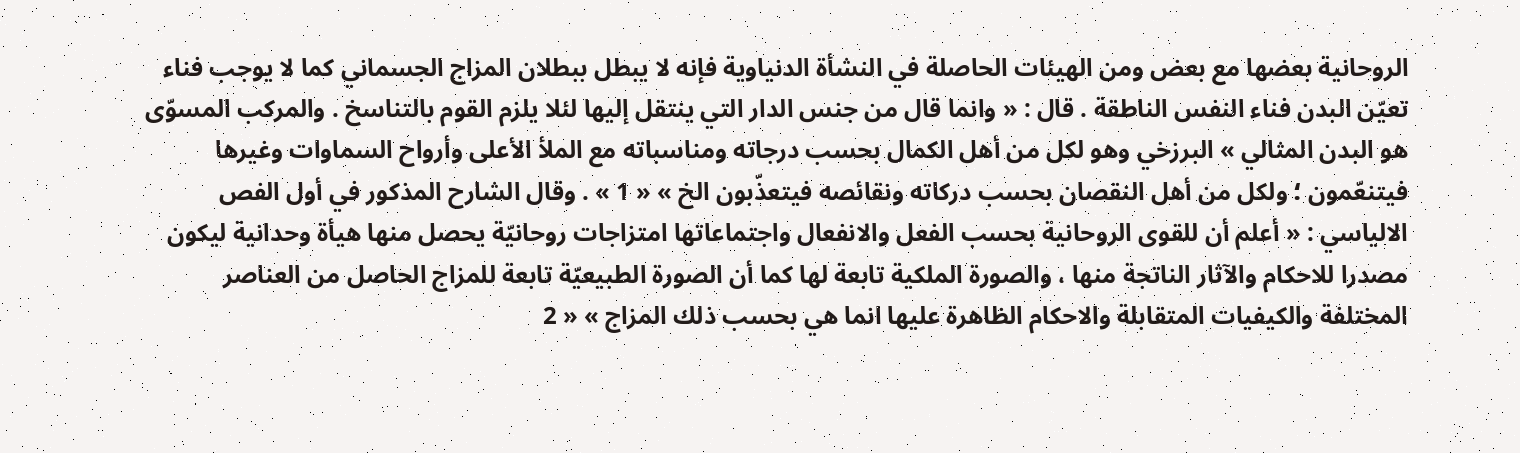الروحانية بعضها مع بعض ومن الهيئات الحاصلة في النشأة الدنياوية فإنه لا يبطل ببطلان المزاج الجسماني كما لا يوجب فناء تعيّن البدن فناء النفس الناطقة . قال : « وانما قال من جنس الدار التي ينتقل إليها لئلا يلزم القوم بالتناسخ . والمركب المسوّى هو البدن المثالي » البرزخي وهو لكل من أهل الكمال بحسب درجاته ومناسباته مع الملأ الأعلى وأرواح السماوات وغيرها فيتنعّمون ؛ ولكل من أهل النقصان بحسب دركاته ونقائصه فيتعذّبون الخ » « 1 » . وقال الشارح المذكور في أول الفص الالياسي : « أعلم أن للقوى الروحانية بحسب الفعل والانفعال واجتماعاتها امتزاجات روحانيّة يحصل منها هيأة وحدانية ليكون مصدرا للاحكام والآثار الناتجة منها ، والصورة الملكية تابعة لها كما أن الصورة الطبيعيّة تابعة للمزاج الحاصل من العناصر المختلفة والكيفيات المتقابلة والاحكام الظاهرة عليها انما هي بحسب ذلك المزاج » « 2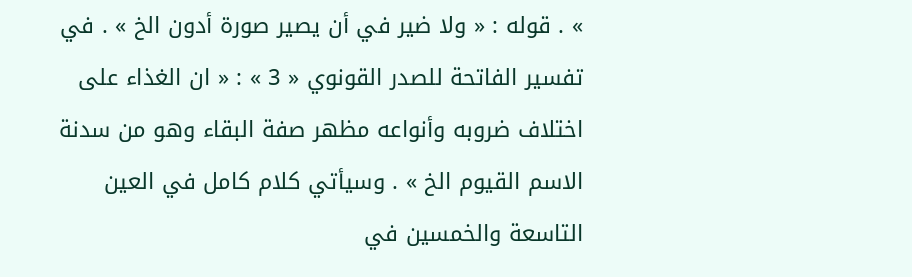» . قوله : « ولا ضير في أن يصير صورة أدون الخ » . في تفسير الفاتحة للصدر القونوي « 3 » : « ان الغذاء على اختلاف ضروبه وأنواعه مظهر صفة البقاء وهو من سدنة الاسم القيوم الخ » . وسيأتي كلام كامل في العين التاسعة والخمسين في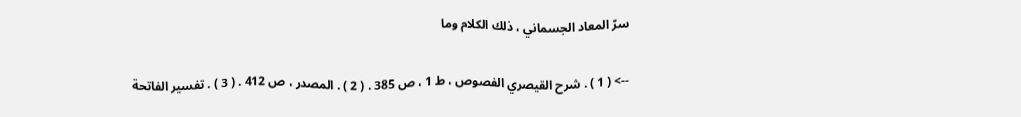سرّ المعاد الجسماني ، ذلك الكلام وما

--> ( 1 ) . شرح القيصري الفصوص ، ط 1 ، ص 385 . ( 2 ) . المصدر ، ص 412 . ( 3 ) . تفسير الفاتحة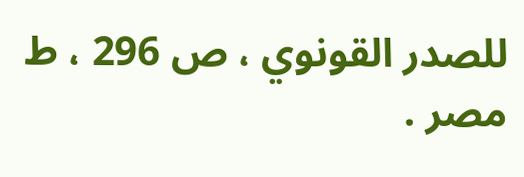للصدر القونوي ، ص 296 ، ط مصر .